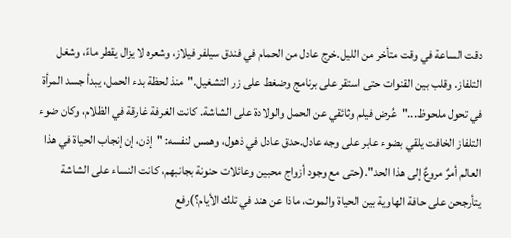دقت الساعة في وقت متأخر من الليل.خرج عادل من الحمام في فندق سيلفر فيلاز، وشعره لا يزال يقطر ماءً، وشغل التلفاز. وقلب بين القنوات حتى استقر على برنامج وضغط على زر التشغيل."منذ لحظة بدء الحمل، يبدأ جسد المرأة في تحول ملحوظ..."عُرض فيلم وثائقي عن الحمل والولادة على الشاشة. كانت الغرفة غارقة في الظلام، وكان ضوء التلفاز الخافت يلقي بضوء عابر على وجه عادل.حدق عادل في ذهول، وهمس لنفسه: "إذن، إن إنجاب الحياة في هذا العالم أمرٌ مروعٌ إلى هذا الحد".(حتى مع وجود أزواج محبين وعائلات حنونة بجانبهم، كانت النساء على الشاشة يتأرجحن على حافة الهاوية بين الحياة والموت، ماذا عن هند في تلك الأيام؟)رفع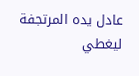عادل يده المرتجفة ليغطي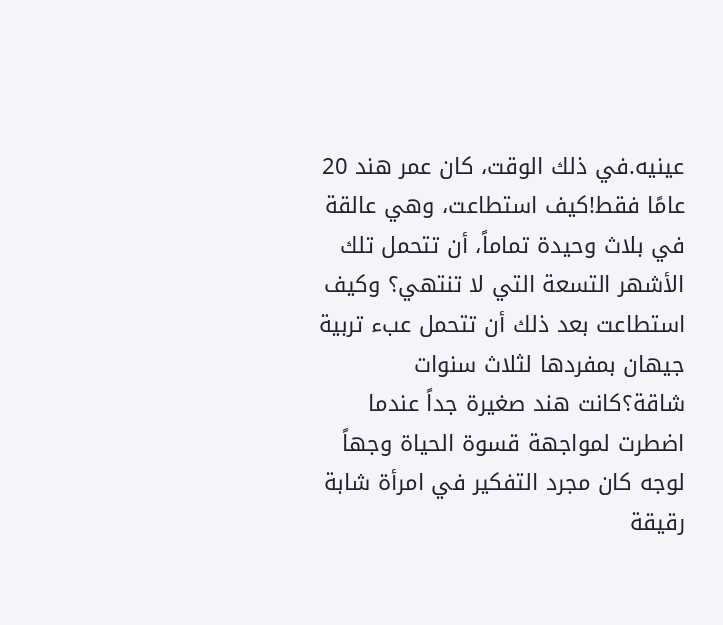عينيه.في ذلك الوقت، كان عمر هند 20 عامًا فقط!كيف استطاعت، وهي عالقة في بلاث وحيدة تماماً، أن تتحمل تلك الأشهر التسعة التي لا تنتهي؟ وكيف استطاعت بعد ذلك أن تتحمل عبء تربية جيهان بمفردها لثلاث سنوات شاقة؟كانت هند صغيرة جداً عندما اضطرت لمواجهة قسوة الحياة وجهاً لوجه كان مجرد التفكير في امرأة شابة رقيقة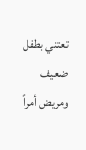تعتني بطفل ضعيف ومريض أمراً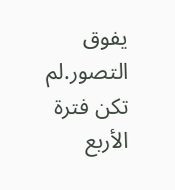يفوق التصور.لم تكن فترة الأربع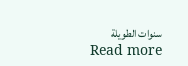سنوات الطويلة
Read more